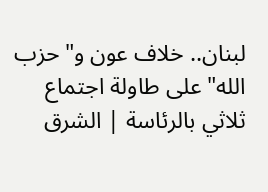لبنان.. خلاف عون و"حزب الله" على طاولة اجتماع ثلاثي بالرئاسة | الشرق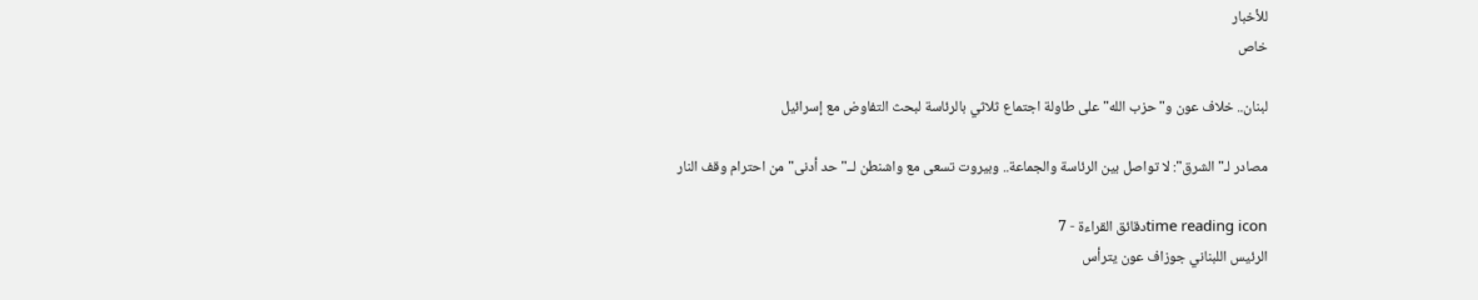للأخبار
خاص

لبنان.. خلاف عون و"حزب الله" على طاولة اجتماع ثلاثي بالرئاسة لبحث التفاوض مع إسرائيل

مصادر لـ"الشرق": لا تواصل بين الرئاسة والجماعة.. وبيروت تسعى مع واشنطن لــ"حد أدنى" من احترام وقف النار

time reading iconدقائق القراءة - 7
الرئيس اللبناني جوزاف عون يترأس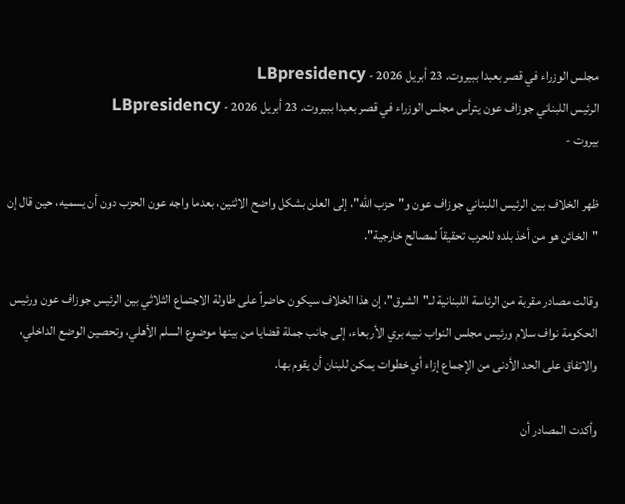مجلس الوزراء في قصر بعبدا ببيروت. 23 أبريل 2026 - LBpresidency
الرئيس اللبناني جوزاف عون يترأس مجلس الوزراء في قصر بعبدا ببيروت. 23 أبريل 2026 - LBpresidency
بيروت -

ظهر الخلاف بين الرئيس اللبناني جوزاف عون و"حزب الله"، إلى العلن بشكل واضح الاثنين، بعدما واجه عون الحزب دون أن يسميه، حين قال إن "الخائن هو من أخذ بلده للحرب تحقيقاً لمصالح خارجية".

وقالت مصادر مقربة من الرئاسة اللبنانية لـ"الشرق"، إن هذا الخلاف سيكون حاضراً على طاولة الاجتماع الثلاثي بين الرئيس جوزاف عون ورئيس الحكومة نواف سلام ورئيس مجلس النواب نبيه بري الأربعاء، إلى جانب جملة قضايا من بينها موضوع السلم الأهلي، وتحصين الوضع الداخلي، والاتفاق على الحد الأدنى من الإجماع إزاء أي خطوات يمكن للبنان أن يقوم بها.

وأكدت المصادر أن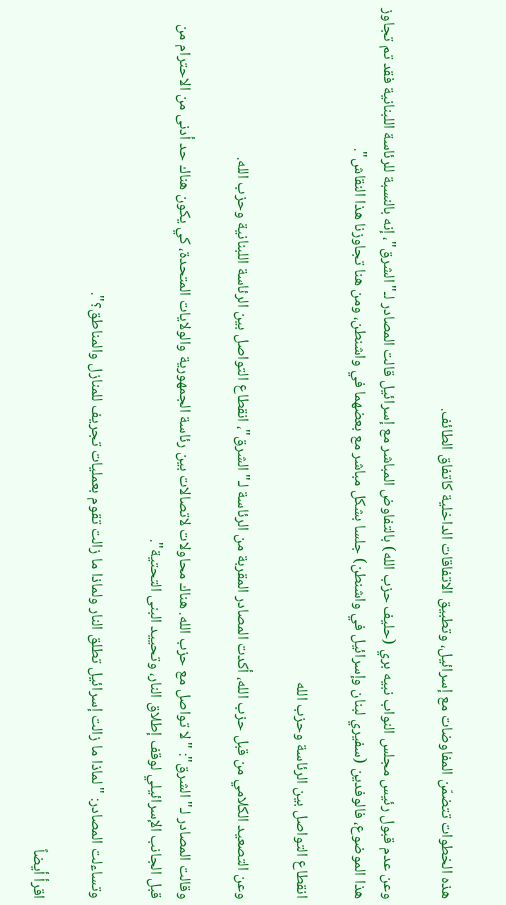هذه الخطوات تتضمّن المفاوضات مع إسرائيل، وتطبيق الاتفاقات الداخلية كاتفاق الطائف.

وعن عدم قبول رئيس مجلس النواب نبيه بري (حليف حزب الله) بالتفاوض المباشر مع إسرائيل قالت المصادر لـ"الشرق"، إنه بالنسبة للرئاسة اللبنانية فقد تم تجاوز هذا الموضوع، فالوفدين (سفيري لبنان وإسرائيل في واشنطن) جلسا بشكل مباشر مع بعضهما في واشنطن، ومن هنا تجاوزنا هذا النقاش".

انقطاع التواصل بين الرئاسة وحزب الله

وعن التصعيد الكلامي من قبل حزب الله، أكدت المصادر المقربة من الرئاسة لـ"الشرق"، انقطاع التواصل بين الرئاسة اللبنانية وحزب الله.

وقالت المصادر لـ"الشرق": "لا تواصل مع حزب الله. هناك محاولات لاتصالات بين رئاسة الجمهورية والولايات المتحدة، كي يكون هناك حد أدنى من الاحترام من قبل الجانب الإسرائيلي لوقف إطلاق النار، وتحييد البنى التحتية".

وتساءلت المصادر: "لماذا ما زالت إسرائيل تطلق النار ولماذا ما زالت تقوم بعمليات تجريف للمنازل والمناطق؟".

اقرأ أيضاً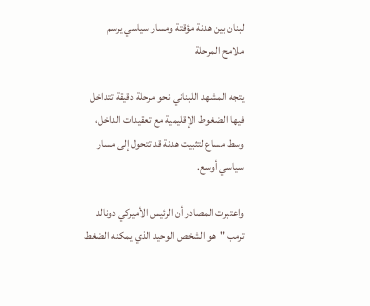لبنان بين هدنة مؤقتة ومسار سياسي يرسم ملامح المرحلة

يتجه المشهد اللبناني نحو مرحلة دقيقة تتداخل فيها الضغوط الإقليمية مع تعقيدات الداخل، وسط مساع لتثبيت هدنة قد تتحول إلى مسار سياسي أوسع.

واعتبرت المصادر أن الرئيس الأميركي دونالد ترمب "هو الشخص الوحيد الذي يمكنه الضغط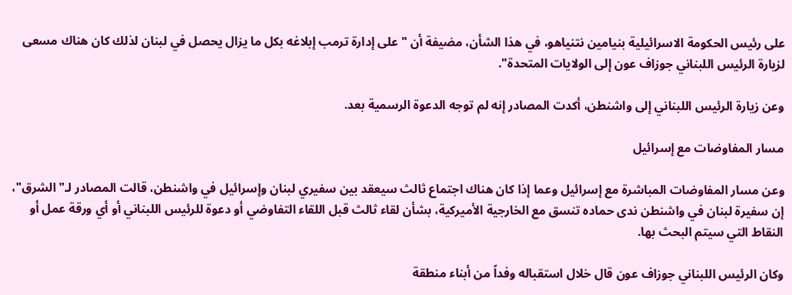على رئيس الحكومة الاسرائيلية بنيامين نتنياهو، في هذا الشأن، مضيفة أن "على إدارة ترمب إبلاغه بكل ما يزال يحصل في لبنان لذلك كان هناك مسعى لزيارة الرئيس اللبناني جوزاف عون إلى الولايات المتحدة".

وعن زيارة الرئيس اللبناني إلى واشنطن، أكدت المصادر إنه لم توجه الدعوة الرسمية بعد.

مسار المفاوضات مع إسرائيل

وعن مسار المفاوضات المباشرة مع إسرائيل وعما إذا كان هناك اجتماع ثالث سيعقد بين سفيري لبنان وإسرائيل في واشنطن، قالت المصادر لـ"الشرق"، إن سفيرة لبنان في واشنطن ندى حماده تنسق مع الخارجية الأميركية، بشأن لقاء ثالث قبل اللقاء التفاوضي أو دعوة للرئيس اللبناني أو أي ورقة عمل أو النقاط التي سيتم البحث بها.

وكان الرئيس اللبناني جوزاف عون قال خلال استقباله وفداً من أبناء منطقة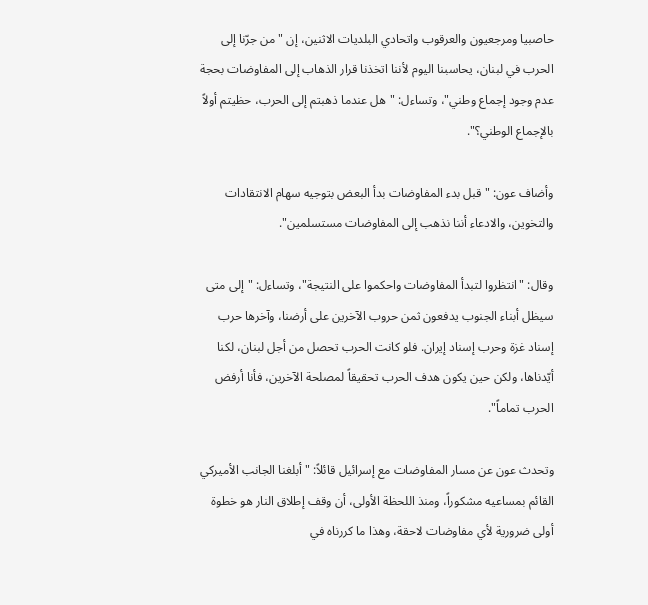حاصبيا ومرجعيون والعرقوب واتحادي البلديات الاثنين، إن "من جرّنا إلى الحرب في لبنان، يحاسبنا اليوم لأننا اتخذنا قرار الذهاب إلى المفاوضات بحجة عدم وجود إجماع وطني"، وتساءل: "هل عندما ذهبتم إلى الحرب، حظيتم أولاً بالإجماع الوطني؟".

وأضاف عون: "قبل بدء المفاوضات بدأ البعض بتوجيه سهام الانتقادات والتخوين، والادعاء أننا نذهب إلى المفاوضات مستسلمين".

وقال: "انتظروا لتبدأ المفاوضات واحكموا على النتيجة"، وتساءل: "إلى متى سيظل أبناء الجنوب يدفعون ثمن حروب الآخرين على أرضنا، وآخرها حرب إسناد غزة وحرب إسناد إيران. فلو كانت الحرب تحصل من أجل لبنان، لكنا أيّدناها، ولكن حين يكون هدف الحرب تحقيقاً لمصلحة الآخرين، فأنا أرفض الحرب تماماً".

وتحدث عون عن مسار المفاوضات مع إسرائيل قائلاً: "أبلغنا الجانب الأميركي القائم بمساعيه مشكوراً، ومنذ اللحظة الأولى، أن وقف إطلاق النار هو خطوة أولى ضرورية لأي مفاوضات لاحقة، وهذا ما كررناه في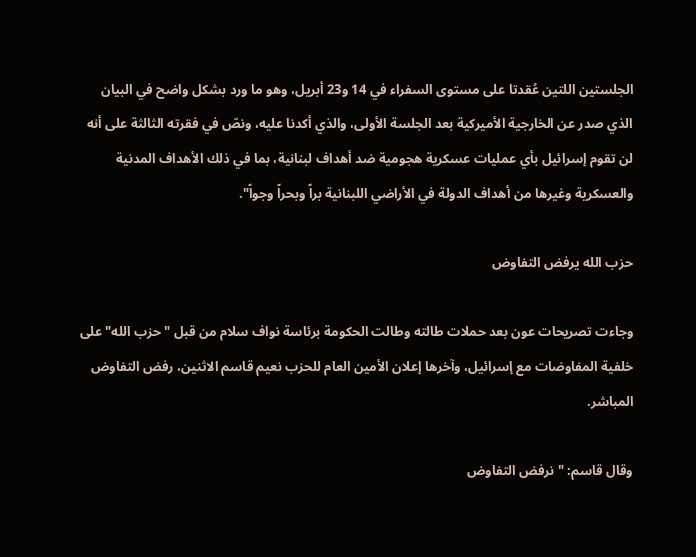الجلستين اللتين عُقدتا على مستوى السفراء في 14 و23 أبريل، وهو ما ورد بشكل واضح في البيان الذي صدر عن الخارجية الأميركية بعد الجلسة الأولى، والذي أكدنا عليه، ونصّ في فقرته الثالثة على أنه لن تقوم إسرائيل بأي عمليات عسكرية هجومية ضد أهداف لبنانية، بما في ذلك الأهداف المدنية والعسكرية وغيرها من أهداف الدولة في الأراضي اللبنانية براً وبحراً وجواً".

حزب الله يرفض التفاوض

وجاءت تصريحات عون بعد حملات طالته وطالت الحكومة برئاسة نواف سلام من قبل "حزب الله" على خلفية المفاوضات مع إسرائيل، وآخرها إعلان الأمين العام للحزب نعيم قاسم الاثنين، رفض التفاوض المباشر.

وقال قاسم: "نرفض التفاوض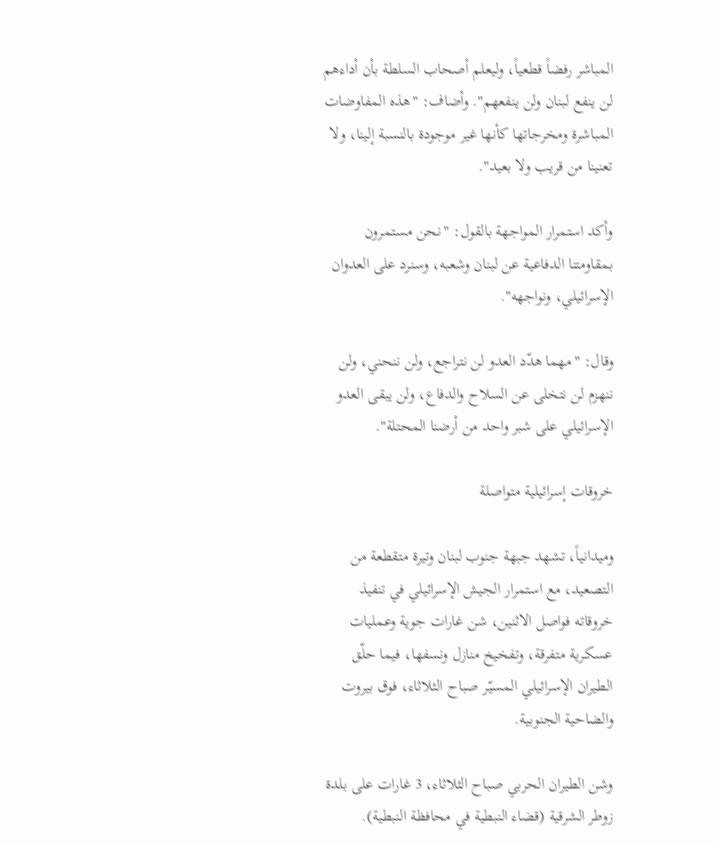المباشر رفضاً قطعياً، وليعلم أصحاب السلطة بأن أداءهم لن ينفع لبنان ولن ينفعهم". وأضاف: "هذه المفاوضات المباشرة ومخرجاتها كأنها غير موجودة بالنسبة إلينا، ولا تعنينا من قريب ولا بعيد".

وأكد استمرار المواجهة بالقول: "نحن مستمرون بمقاومتنا الدفاعية عن لبنان وشعبه، وسنرد على العدوان الإسرائيلي، ونواجهه".

وقال: "مهما هدّد العدو لن نتراجع، ولن ننحني، ولن ننهزم لن نتخلى عن السلاح والدفاع، ولن يبقى العدو الإسرائيلي على شبر واحد من أرضنا المحتلة".

خروقات إسرائيلية متواصلة

وميدانياً، تشهد جبهة جنوب لبنان وتيرة متقطعة من التصعيد، مع استمرار الجيش الإسرائيلي في تنفيذ خروقاته فواصل الاثنين، شن غارات جوية وعمليات عسكرية متفرقة، وتفخيخ منازل ونسفها، فيما حلّق الطيران الإسرائيلي المسيّر صباح الثلاثاء، فوق بيروت والضاحية الجنوبية.

وشن الطيران الحربي صباح الثلاثاء، 3 غارات على بلدة زوطر الشرقية (قضاء النبطية في محافظة النبطية).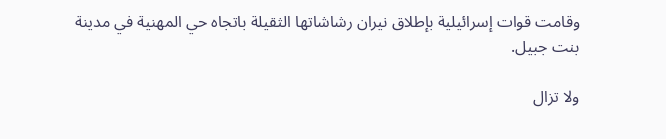وقامت قوات إسرائيلية بإطلاق نيران رشاشاتها الثقيلة باتجاه حي المهنية في مدينة بنت جبيل.

ولا تزال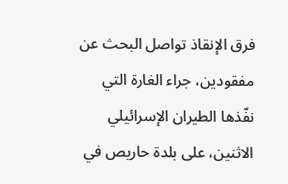فرق الإنقاذ تواصل البحث عن مفقودين، جراء الغارة التي نفّذها الطيران الإسرائيلي الاثنين، على بلدة حاريص في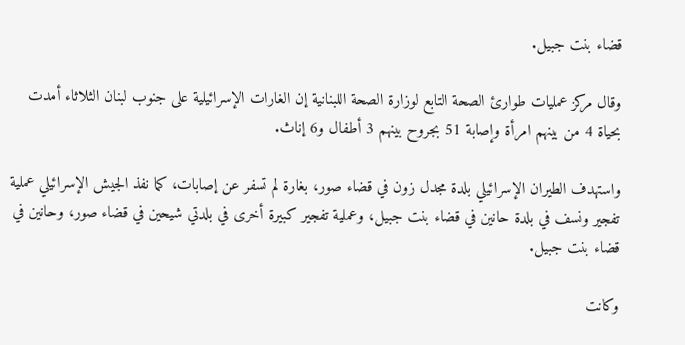قضاء بنت جبيل.

وقال مركز عمليات طوارئ الصحة التابع لوزارة الصحة اللبنانية إن الغارات الإسرائيلية على جنوب لبنان الثلاثاء أمدت بحياة 4 من بينهم امرأة وإصابة 51 بجروح بينهم 3 أطفال و6 إناث.

واستهدف الطيران الإسرائيلي بلدة مجدل زون في قضاء صور، بغارة لم تسفر عن إصابات، كما نفذ الجيش الإسرائيلي عملية تفجير ونسف في بلدة حانين في قضاء بنت جبيل، وعملية تفجير كبيرة أخرى في بلدتي شيحين في قضاء صور، وحانين في قضاء بنت جبيل.

وكانت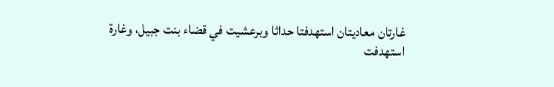غارتان معاديتان استهدفتا حداثا وبرعشيت في قضاء بنت جبيل، وغارة استهدفت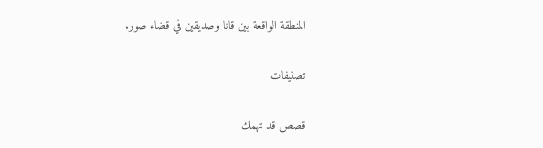المنطقة الواقعة بين قانا وصديقين في قضاء صور.

تصنيفات

قصص قد تهمك